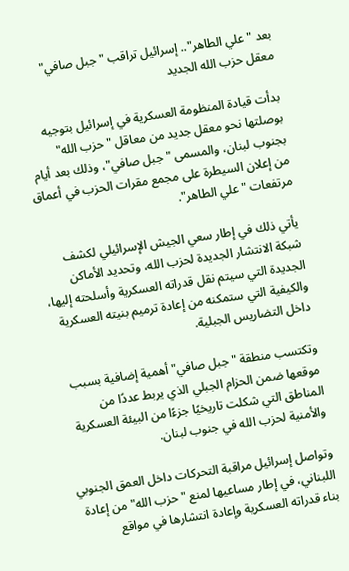بعد "علي الطاهر".. إسرائيل تراقب "جبل صافي" معقل حزب الله الجديد

بدأت قيادة المنظومة العسكرية في إسرائيل بتوجيه بوصلتها نحو معقل جديد من معاقل "حزب الله" بجنوب لبنان، والمسمى "جبل صافي"، وذلك بعد أيام من إعلان السيطرة على مجمع مقرات الحزب في أعماق مرتفعات "علي الطاهر".

يأتي ذلك في إطار سعي الجيش الإسرائيلي لكشف شبكة الانتشار الجديدة لحزب الله، وتحديد الأماكن الجديدة التي سيتم نقل قدراته العسكرية وأسلحته إليها، والكيفية التي ستمكنه من إعادة ترميم بنيته العسكرية داخل التضاريس الجبلية.

وتكتسب منطقة "جبل صافي" أهمية إضافية بسبب موقعها ضمن الحزام الجبلي الذي يربط عددًا من المناطق التي شكلت تاريخيًا جزءًا من البيئة العسكرية والأمنية لحزب الله في جنوب لبنان.

وتواصل إسرائيل مراقبة التحركات داخل العمق الجنوبي اللبناني، في إطار مساعيها لمنع "حزب الله" من إعادة بناء قدراته العسكرية وإعادة انتشارها في مواقع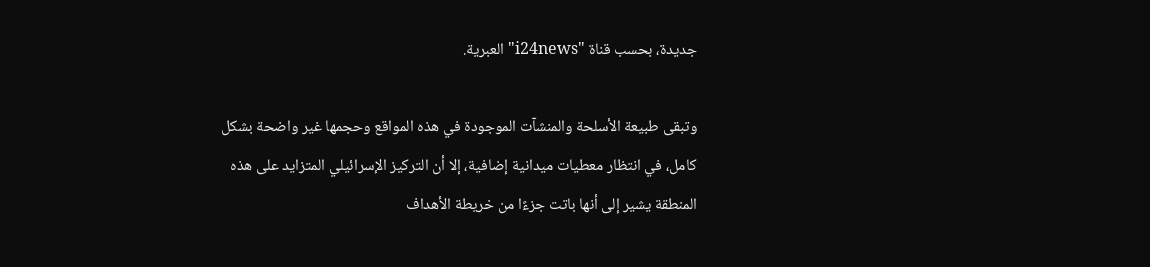جديدة، بحسب قناة "i24news" العبرية.

وتبقى طبيعة الأسلحة والمنشآت الموجودة في هذه المواقع وحجمها غير واضحة بشكل كامل، في انتظار معطيات ميدانية إضافية، إلا أن التركيز الإسرائيلي المتزايد على هذه المنطقة يشير إلى أنها باتت جزءًا من خريطة الأهداف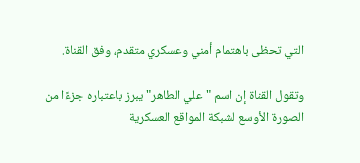التي تحظى باهتمام أمني وعسكري متقدم، وفق القناة.

وتقول القناة إن اسم "علي الطاهر" يبرز باعتباره جزءًا من الصورة الأوسع لشبكة المواقع العسكرية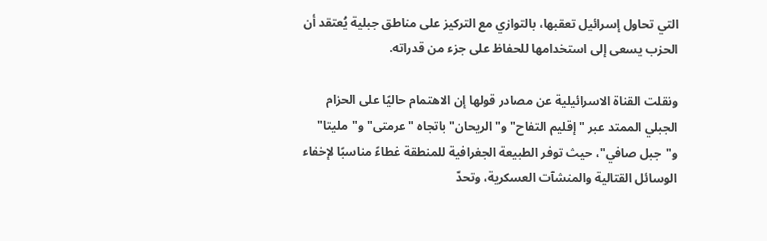التي تحاول إسرائيل تعقبها، بالتوازي مع التركيز على مناطق جبلية يُعتقد أن الحزب يسعى إلى استخدامها للحفاظ على جزء من قدراته.

ونقلت القناة الاسرائيلية عن مصادر قولها إن الاهتمام حاليًا على الحزام الجبلي الممتد عبر "إقليم التفاح" و"الريحان" باتجاه "عرمتى" و"مليتا" و"جبل صافي"، حيث توفر الطبيعة الجغرافية للمنطقة غطاءً مناسبًا لإخفاء الوسائل القتالية والمنشآت العسكرية، وتحدّ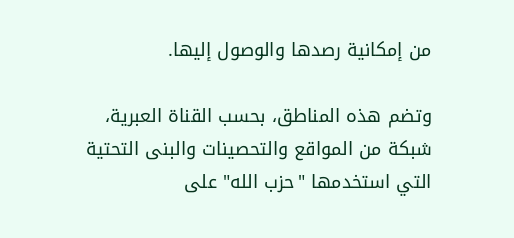من إمكانية رصدها والوصول إليها.

وتضم هذه المناطق، بحسب القناة العبرية، شبكة من المواقع والتحصينات والبنى التحتية التي استخدمها "حزب الله" على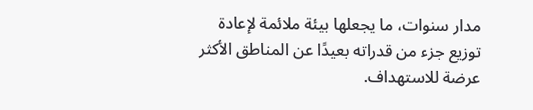مدار سنوات، ما يجعلها بيئة ملائمة لإعادة توزيع جزء من قدراته بعيدًا عن المناطق الأكثر عرضة للاستهداف.